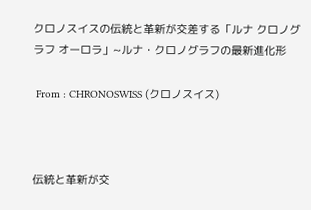クロノスイスの伝統と革新が交差する「ルナ クロノグラフ オーロラ」~ルナ・クロノグラフの最新進化形

 From : CHRONOSWISS (クロノスイス)



伝統と革新が交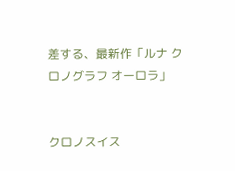差する、最新作「ルナ クロノグラフ オーロラ」


クロノスイス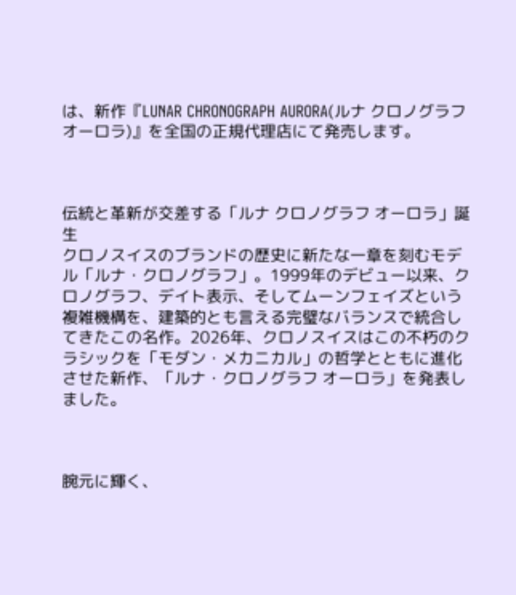は、新作『LUNAR CHRONOGRAPH AURORA(ルナ クロノグラフ オーロラ)』を全国の正規代理店にて発売します。



伝統と革新が交差する「ルナ クロノグラフ オーロラ」誕生
クロノスイスのブランドの歴史に新たな一章を刻むモデル「ルナ・クロノグラフ」。1999年のデビュー以来、クロノグラフ、デイト表示、そしてムーンフェイズという複雑機構を、建築的とも言える完璧なバランスで統合してきたこの名作。2026年、クロノスイスはこの不朽のクラシックを「モダン・メカニカル」の哲学とともに進化させた新作、「ルナ・クロノグラフ オーロラ」を発表しました。



腕元に輝く、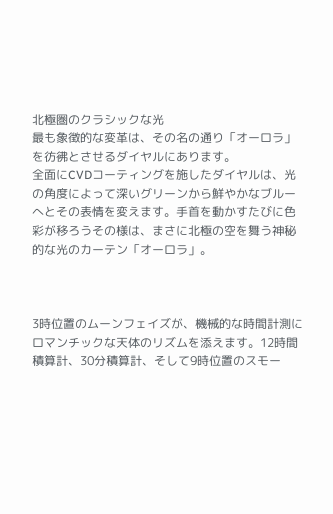北極圏のクラシックな光
最も象徴的な変革は、その名の通り「オーロラ」を彷彿とさせるダイヤルにあります。
全面にCVDコーティングを施したダイヤルは、光の角度によって深いグリーンから鮮やかなブルーへとその表情を変えます。手首を動かすたびに色彩が移ろうその様は、まさに北極の空を舞う神秘的な光のカーテン「オーロラ」。



3時位置のムーンフェイズが、機械的な時間計測にロマンチックな天体のリズムを添えます。12時間積算計、30分積算計、そして9時位置のスモー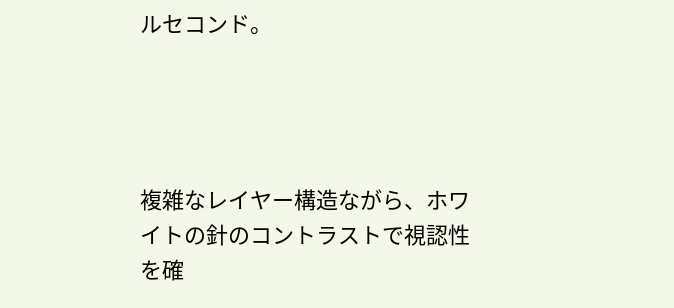ルセコンド。




複雑なレイヤー構造ながら、ホワイトの針のコントラストで視認性を確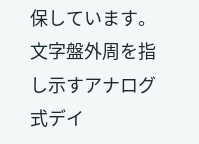保しています。
文字盤外周を指し示すアナログ式デイ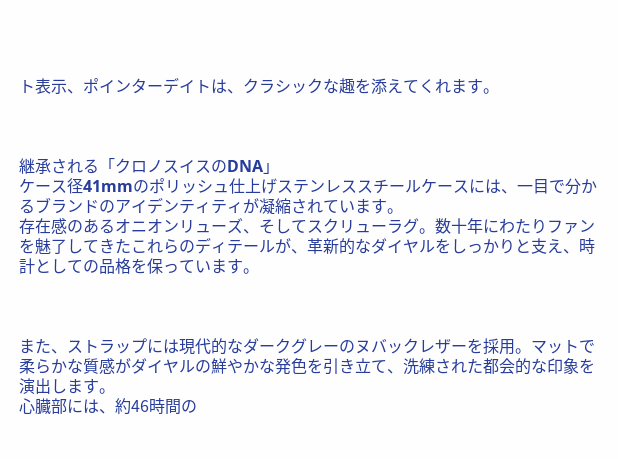ト表示、ポインターデイトは、クラシックな趣を添えてくれます。



継承される「クロノスイスのDNA」
ケース径41mmのポリッシュ仕上げステンレススチールケースには、一目で分かるブランドのアイデンティティが凝縮されています。
存在感のあるオニオンリューズ、そしてスクリューラグ。数十年にわたりファンを魅了してきたこれらのディテールが、革新的なダイヤルをしっかりと支え、時計としての品格を保っています。



また、ストラップには現代的なダークグレーのヌバックレザーを採用。マットで柔らかな質感がダイヤルの鮮やかな発色を引き立て、洗練された都会的な印象を演出します。
心臓部には、約46時間の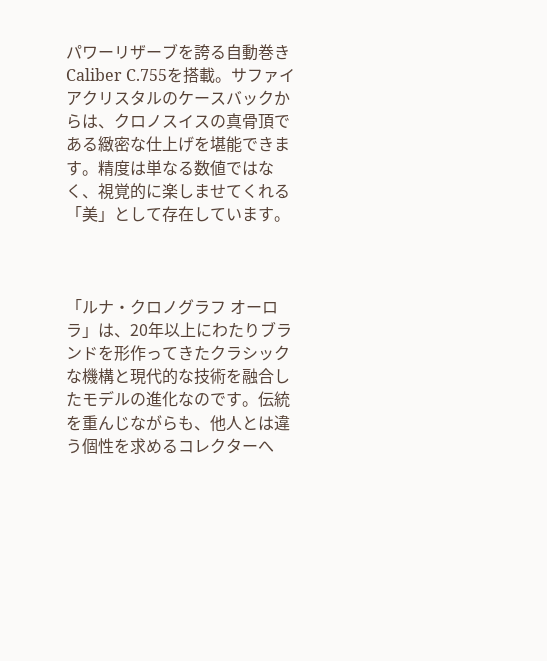パワーリザーブを誇る自動巻きCaliber C.755を搭載。サファイアクリスタルのケースバックからは、クロノスイスの真骨頂である緻密な仕上げを堪能できます。精度は単なる数値ではなく、視覚的に楽しませてくれる「美」として存在しています。



「ルナ・クロノグラフ オーロラ」は、20年以上にわたりブランドを形作ってきたクラシックな機構と現代的な技術を融合したモデルの進化なのです。伝統を重んじながらも、他人とは違う個性を求めるコレクターへ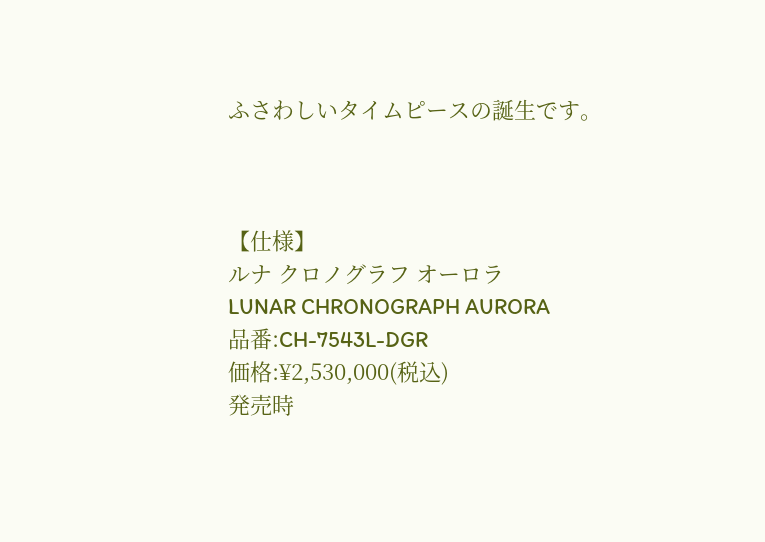ふさわしいタイムピースの誕生です。



【仕様】
ルナ クロノグラフ オーロラ
LUNAR CHRONOGRAPH AURORA
品番:CH-7543L-DGR
価格:¥2,530,000(税込)
発売時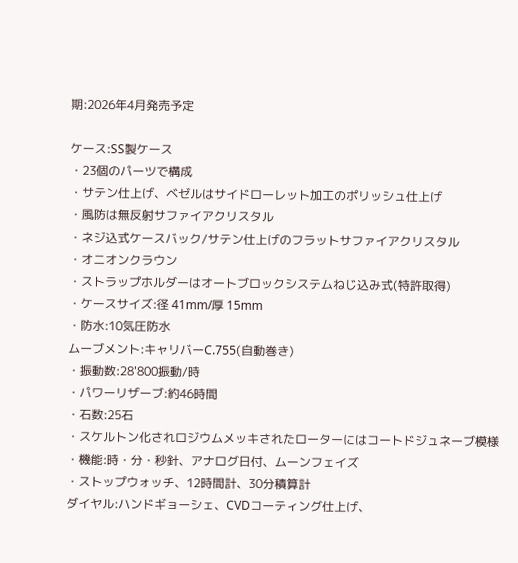期:2026年4月発売予定

ケース:SS製ケース
・23個のパーツで構成
・サテン仕上げ、ベゼルはサイドローレット加工のポリッシュ仕上げ
・風防は無反射サファイアクリスタル
・ネジ込式ケースバック/サテン仕上げのフラットサファイアクリスタル
・オニオンクラウン
・ストラップホルダーはオートブロックシステムねじ込み式(特許取得)
・ケースサイズ:径 41mm/厚 15mm
・防水:10気圧防水
ムーブメント:キャリバーC.755(自動巻き)
・振動数:28'800振動/時
・パワーリザーブ:約46時間
・石数:25石
・スケルトン化されロジウムメッキされたローターにはコートドジュネーブ模様
・機能:時・分・秒針、アナログ日付、ムーンフェイズ
・ストップウォッチ、12時間計、30分積算計
ダイヤル:ハンドギョーシェ、CVDコーティング仕上げ、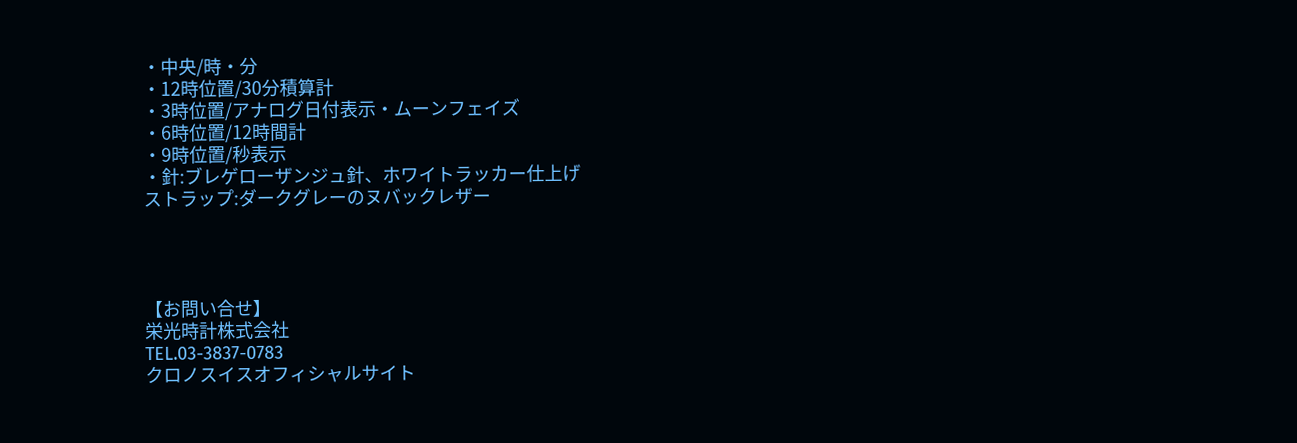・中央/時・分
・12時位置/30分積算計
・3時位置/アナログ日付表示・ムーンフェイズ
・6時位置/12時間計
・9時位置/秒表示
・針:ブレゲローザンジュ針、ホワイトラッカー仕上げ
ストラップ:ダークグレーのヌバックレザー




【お問い合せ】
栄光時計株式会社
TEL.03-3837-0783
クロノスイスオフィシャルサイト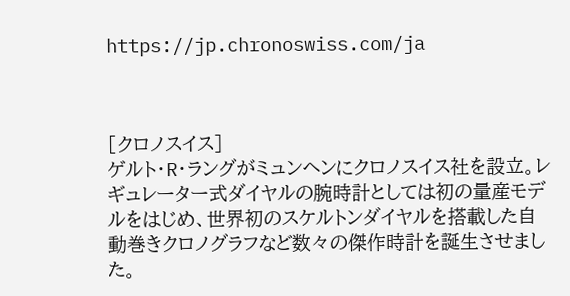https://jp.chronoswiss.com/ja



[クロノスイス]
ゲルト・R・ラングがミュンヘンにクロノスイス社を設立。レギュレーター式ダイヤルの腕時計としては初の量産モデルをはじめ、世界初のスケルトンダイヤルを搭載した自動巻きクロノグラフなど数々の傑作時計を誕生させました。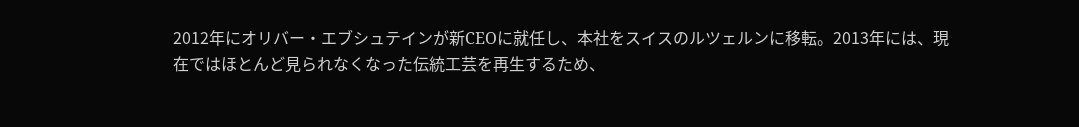2012年にオリバー・エブシュテインが新CEOに就任し、本社をスイスのルツェルンに移転。2013年には、現在ではほとんど見られなくなった伝統工芸を再生するため、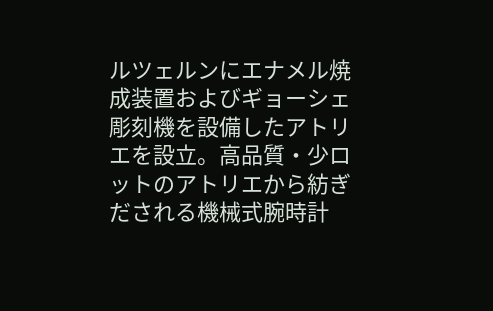ルツェルンにエナメル焼成装置およびギョーシェ彫刻機を設備したアトリエを設立。高品質・少ロットのアトリエから紡ぎだされる機械式腕時計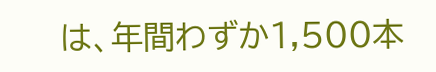は、年間わずか1,500本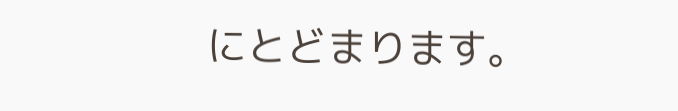にとどまります。